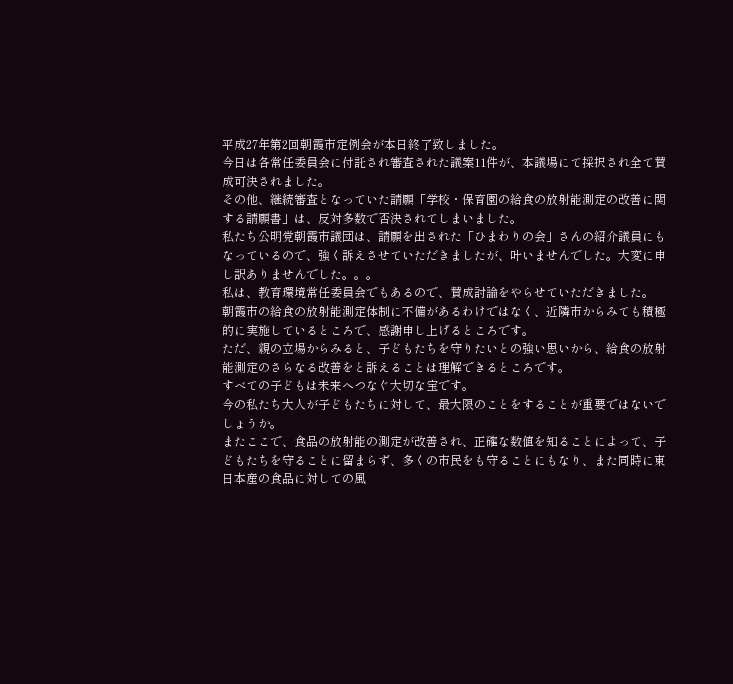平成27年第2回朝霞市定例会が本日終了致しました。
今日は各常任委員会に付託され審査された議案11件が、本議場にて採択され全て賛成可決されました。
その他、継続審査となっていた請願「学校・保育園の給食の放射能測定の改善に関する請願書」は、反対多数で否決されてしまいました。
私たち公明党朝霞市議団は、請願を出された「ひまわりの会」さんの紹介議員にもなっているので、強く訴えさせていただきましたが、叶いませんでした。大変に申し訳ありませんでした。。。
私は、教育環境常任委員会でもあるので、賛成討論をやらせていただきました。
朝霞市の給食の放射能測定体制に不備があるわけではなく、近隣市からみても積極的に実施しているところで、感謝申し上げるところです。
ただ、親の立場からみると、子どもたちを守りたいとの強い思いから、給食の放射能測定のさらなる改善をと訴えることは理解できるところです。
すべての子どもは未来へつなぐ大切な宝です。
今の私たち大人が子どもたちに対して、最大限のことをすることが重要ではないでしょうか。
またここで、食品の放射能の測定が改善され、正確な数値を知ることによって、子どもたちを守ることに留まらず、多くの市民をも守ることにもなり、また同時に東日本産の食品に対しての風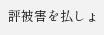評被害を払しょ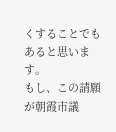くすることでもあると思います。
もし、この請願が朝霞市議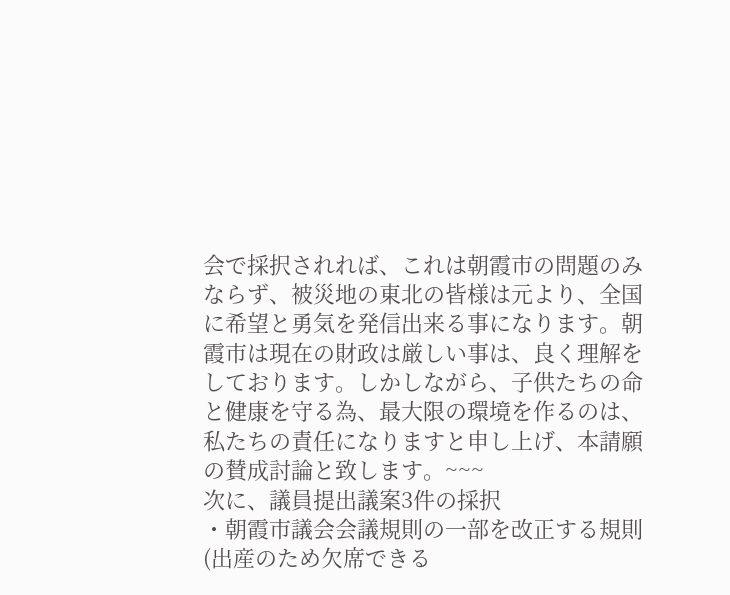会で採択されれば、これは朝霞市の問題のみならず、被災地の東北の皆様は元より、全国に希望と勇気を発信出来る事になります。朝霞市は現在の財政は厳しい事は、良く理解をしております。しかしながら、子供たちの命と健康を守る為、最大限の環境を作るのは、私たちの責任になりますと申し上げ、本請願の賛成討論と致します。~~~
次に、議員提出議案3件の採択
・朝霞市議会会議規則の一部を改正する規則(出産のため欠席できる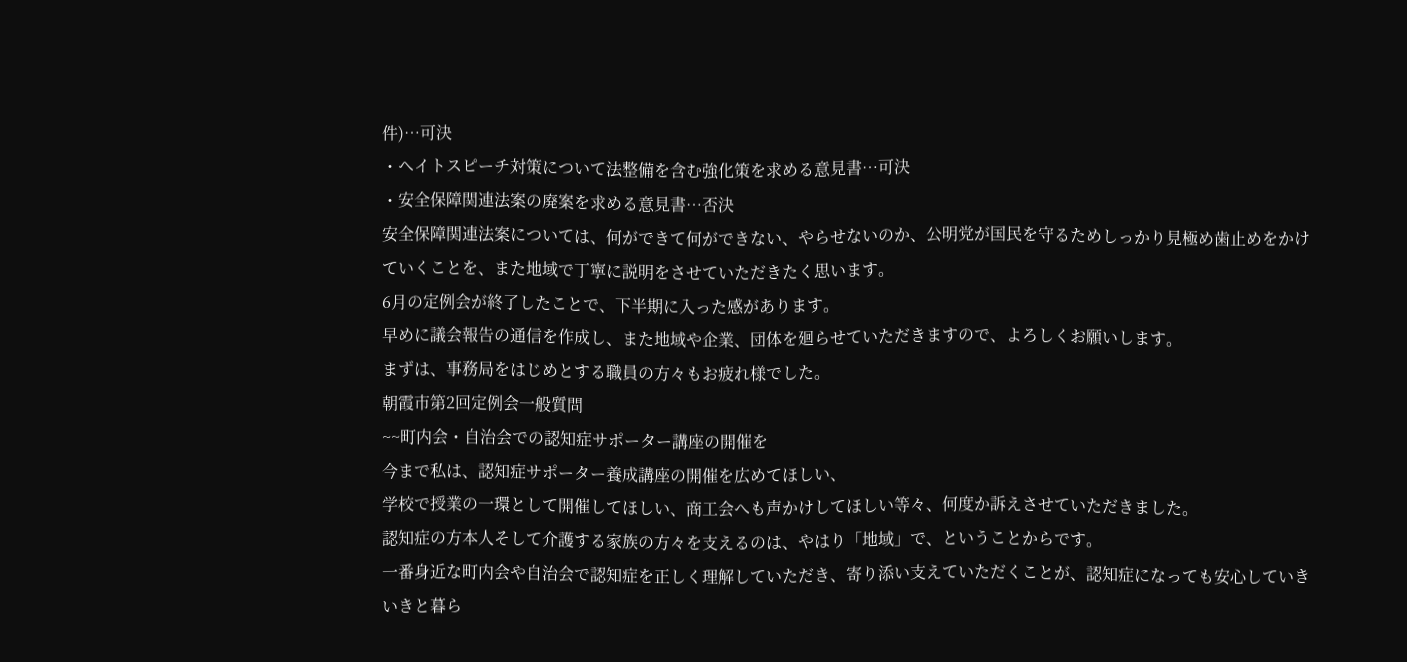件)…可決
・ヘイトスピーチ対策について法整備を含む強化策を求める意見書…可決
・安全保障関連法案の廃案を求める意見書…否決
安全保障関連法案については、何ができて何ができない、やらせないのか、公明党が国民を守るためしっかり見極め歯止めをかけていくことを、また地域で丁寧に説明をさせていただきたく思います。
6月の定例会が終了したことで、下半期に入った感があります。
早めに議会報告の通信を作成し、また地域や企業、団体を廻らせていただきますので、よろしくお願いします。
まずは、事務局をはじめとする職員の方々もお疲れ様でした。
朝霞市第2回定例会一般質問
~~町内会・自治会での認知症サポーター講座の開催を
今まで私は、認知症サポーター養成講座の開催を広めてほしい、
学校で授業の一環として開催してほしい、商工会へも声かけしてほしい等々、何度か訴えさせていただきました。
認知症の方本人そして介護する家族の方々を支えるのは、やはり「地域」で、ということからです。
一番身近な町内会や自治会で認知症を正しく理解していただき、寄り添い支えていただくことが、認知症になっても安心していきいきと暮ら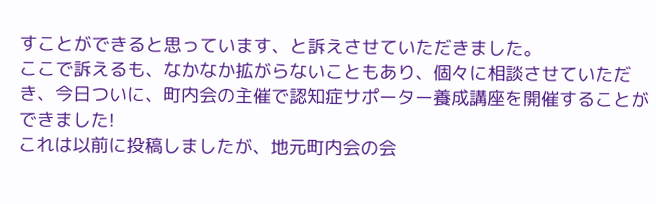すことができると思っています、と訴えさせていただきました。
ここで訴えるも、なかなか拡がらないこともあり、個々に相談させていただき、今日ついに、町内会の主催で認知症サポーター養成講座を開催することができました!
これは以前に投稿しましたが、地元町内会の会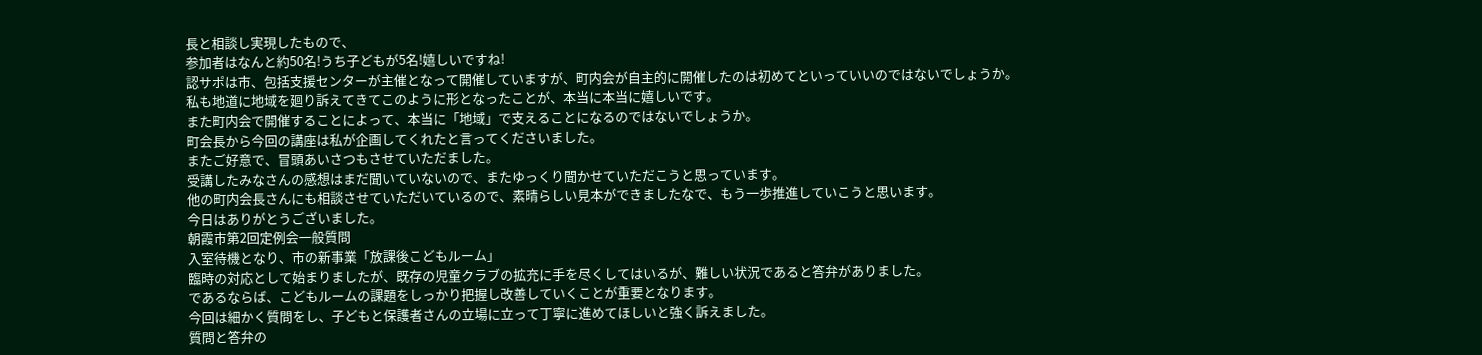長と相談し実現したもので、
参加者はなんと約50名!うち子どもが5名!嬉しいですね!
認サポは市、包括支援センターが主催となって開催していますが、町内会が自主的に開催したのは初めてといっていいのではないでしょうか。
私も地道に地域を廻り訴えてきてこのように形となったことが、本当に本当に嬉しいです。
また町内会で開催することによって、本当に「地域」で支えることになるのではないでしょうか。
町会長から今回の講座は私が企画してくれたと言ってくださいました。
またご好意で、冒頭あいさつもさせていただました。
受講したみなさんの感想はまだ聞いていないので、またゆっくり聞かせていただこうと思っています。
他の町内会長さんにも相談させていただいているので、素晴らしい見本ができましたなで、もう一歩推進していこうと思います。
今日はありがとうございました。
朝霞市第2回定例会一般質問
入室待機となり、市の新事業「放課後こどもルーム」
臨時の対応として始まりましたが、既存の児童クラブの拡充に手を尽くしてはいるが、難しい状況であると答弁がありました。
であるならば、こどもルームの課題をしっかり把握し改善していくことが重要となります。
今回は細かく質問をし、子どもと保護者さんの立場に立って丁寧に進めてほしいと強く訴えました。
質問と答弁の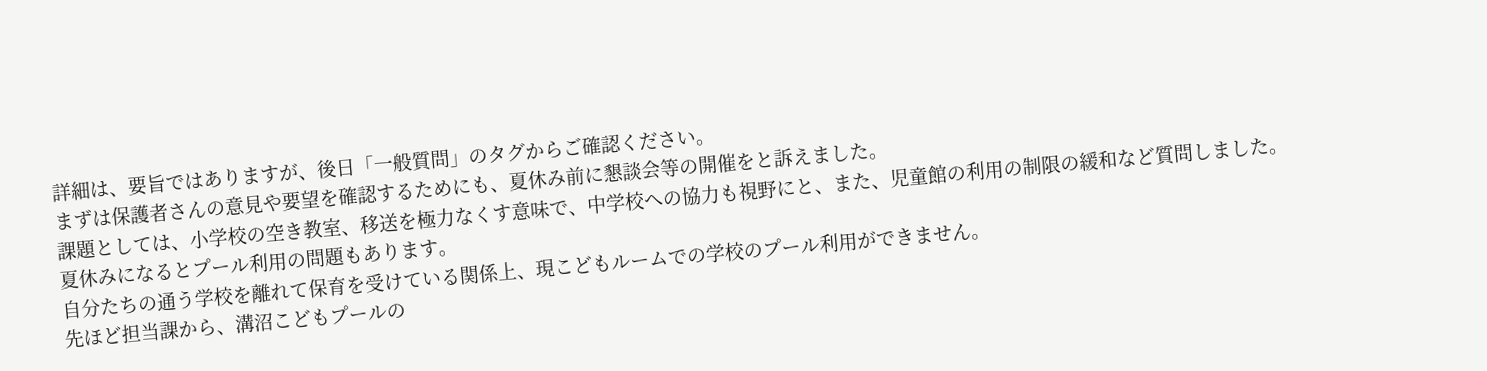詳細は、要旨ではありますが、後日「一般質問」のタグからご確認ください。
まずは保護者さんの意見や要望を確認するためにも、夏休み前に懇談会等の開催をと訴えました。
課題としては、小学校の空き教室、移送を極力なくす意味で、中学校への協力も視野にと、また、児童館の利用の制限の緩和など質問しました。
夏休みになるとプール利用の問題もあります。
自分たちの通う学校を離れて保育を受けている関係上、現こどもルームでの学校のプール利用ができません。
先ほど担当課から、溝沼こどもプールの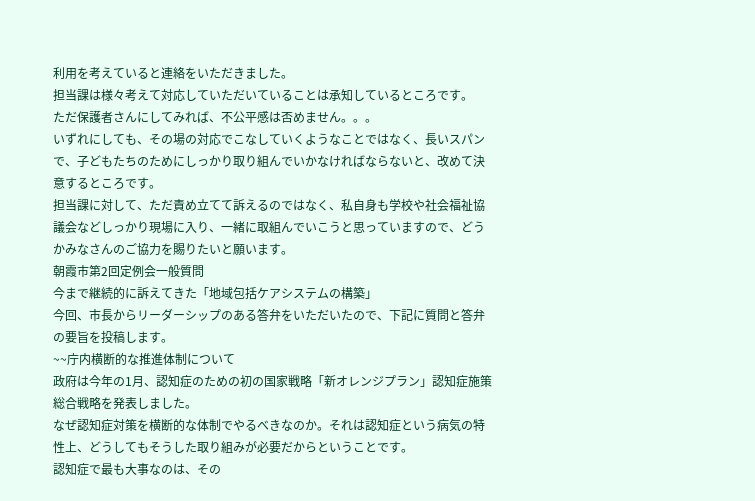利用を考えていると連絡をいただきました。
担当課は様々考えて対応していただいていることは承知しているところです。
ただ保護者さんにしてみれば、不公平感は否めません。。。
いずれにしても、その場の対応でこなしていくようなことではなく、長いスパンで、子どもたちのためにしっかり取り組んでいかなければならないと、改めて決意するところです。
担当課に対して、ただ責め立てて訴えるのではなく、私自身も学校や社会福祉協議会などしっかり現場に入り、一緒に取組んでいこうと思っていますので、どうかみなさんのご協力を賜りたいと願います。
朝霞市第2回定例会一般質問
今まで継続的に訴えてきた「地域包括ケアシステムの構築」
今回、市長からリーダーシップのある答弁をいただいたので、下記に質問と答弁の要旨を投稿します。
~~庁内横断的な推進体制について
政府は今年の1月、認知症のための初の国家戦略「新オレンジプラン」認知症施策総合戦略を発表しました。
なぜ認知症対策を横断的な体制でやるべきなのか。それは認知症という病気の特性上、どうしてもそうした取り組みが必要だからということです。
認知症で最も大事なのは、その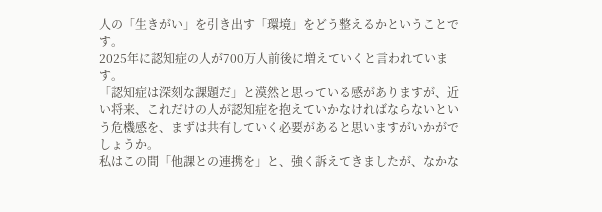人の「生きがい」を引き出す「環境」をどう整えるかということです。
2025年に認知症の人が700万人前後に増えていくと言われています。
「認知症は深刻な課題だ」と漠然と思っている感がありますが、近い将来、これだけの人が認知症を抱えていかなければならないという危機感を、まずは共有していく必要があると思いますがいかがでしょうか。
私はこの間「他課との連携を」と、強く訴えてきましたが、なかな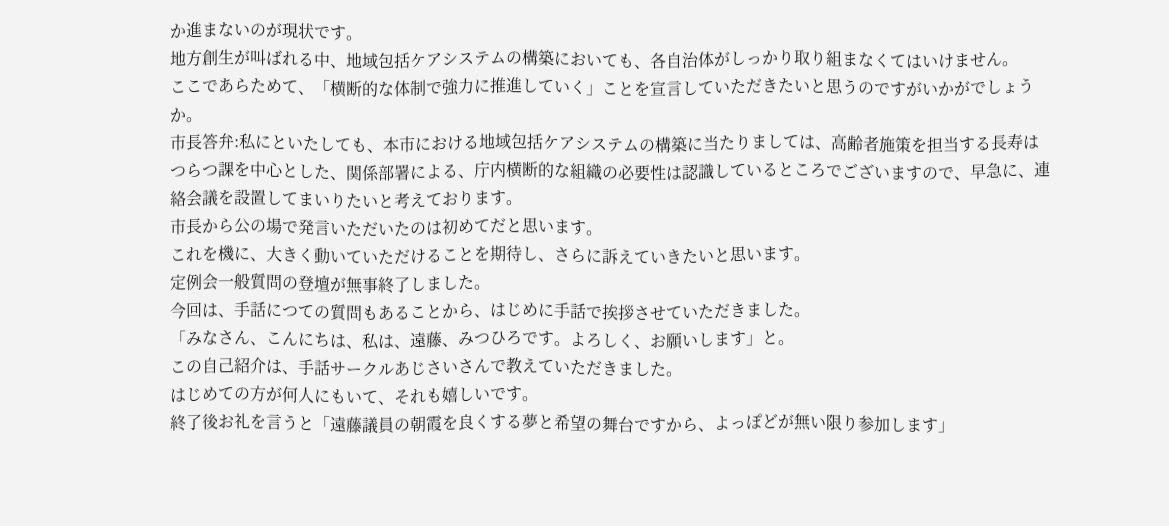か進まないのが現状です。
地方創生が叫ばれる中、地域包括ケアシステムの構築においても、各自治体がしっかり取り組まなくてはいけません。
ここであらためて、「横断的な体制で強力に推進していく」ことを宣言していただきたいと思うのですがいかがでしょうか。
市長答弁:私にといたしても、本市における地域包括ケアシステムの構築に当たりましては、高齢者施策を担当する長寿はつらつ課を中心とした、関係部署による、庁内横断的な組織の必要性は認識しているところでございますので、早急に、連絡会議を設置してまいりたいと考えております。
市長から公の場で発言いただいたのは初めてだと思います。
これを機に、大きく動いていただけることを期待し、さらに訴えていきたいと思います。
定例会一般質問の登壇が無事終了しました。
今回は、手話につての質問もあることから、はじめに手話で挨拶させていただきました。
「みなさん、こんにちは、私は、遠藤、みつひろです。よろしく、お願いします」と。
この自己紹介は、手話サークルあじさいさんで教えていただきました。
はじめての方が何人にもいて、それも嬉しいです。
終了後お礼を言うと「遠藤議員の朝霞を良くする夢と希望の舞台ですから、よっぽどが無い限り参加します」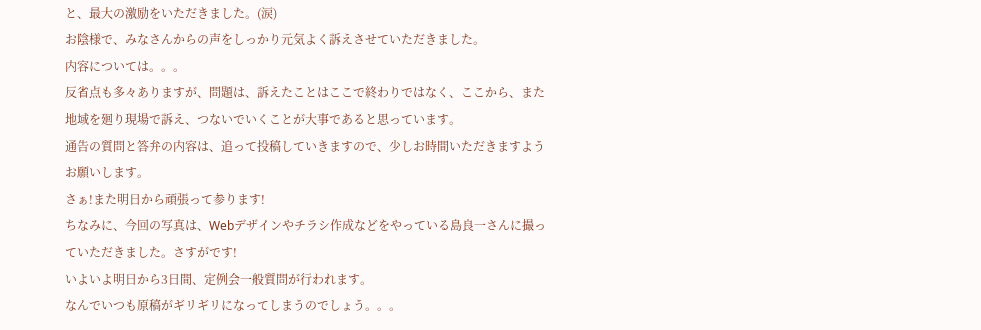と、最大の激励をいただきました。(涙)
お陰様で、みなさんからの声をしっかり元気よく訴えさせていただきました。
内容については。。。
反省点も多々ありますが、問題は、訴えたことはここで終わりではなく、ここから、また地域を廻り現場で訴え、つないでいくことが大事であると思っています。
通告の質問と答弁の内容は、追って投稿していきますので、少しお時間いただきますようお願いします。
さぁ!また明日から頑張って参ります!
ちなみに、今回の写真は、Webデザインやチラシ作成などをやっている島良一さんに撮っていただきました。さすがです!
いよいよ明日から3日間、定例会一般質問が行われます。
なんでいつも原稿がギリギリになってしまうのでしょう。。。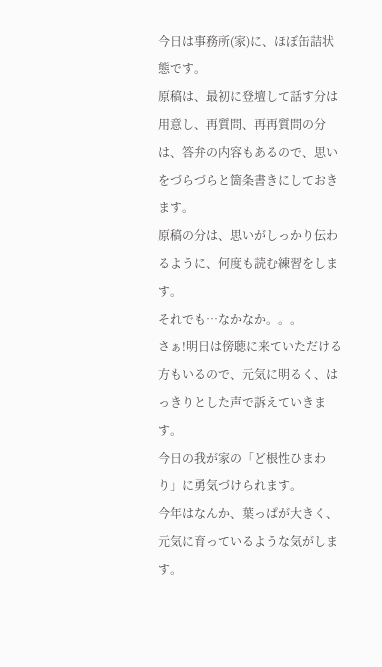今日は事務所(家)に、ほぼ缶詰状態です。
原稿は、最初に登壇して話す分は用意し、再質問、再再質問の分は、答弁の内容もあるので、思いをづらづらと箇条書きにしておきます。
原稿の分は、思いがしっかり伝わるように、何度も読む練習をします。
それでも…なかなか。。。
さぁ!明日は傍聴に来ていただける方もいるので、元気に明るく、はっきりとした声で訴えていきます。
今日の我が家の「ど根性ひまわり」に勇気づけられます。
今年はなんか、葉っぱが大きく、元気に育っているような気がします。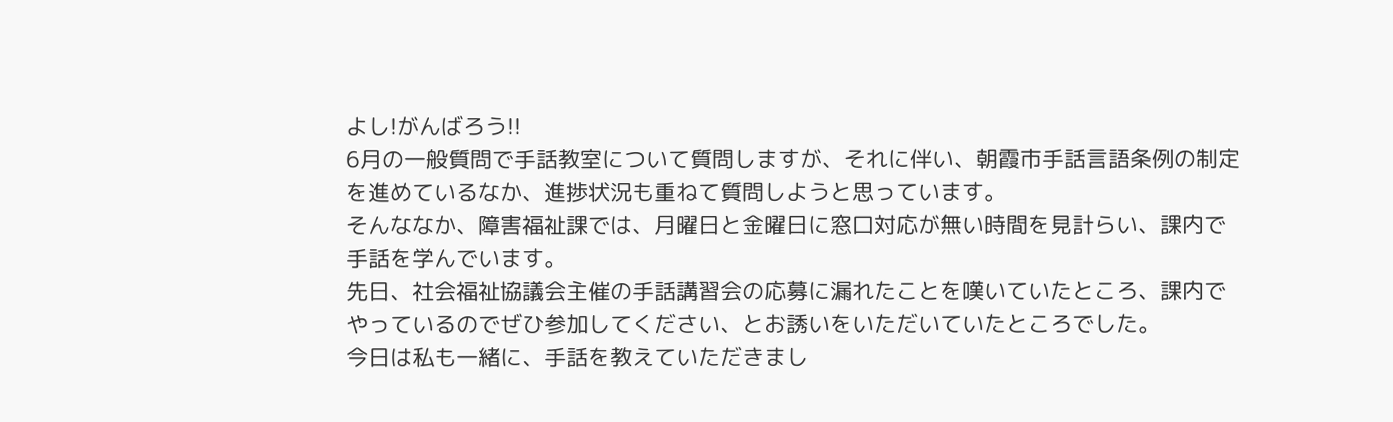よし!がんばろう!!
6月の一般質問で手話教室について質問しますが、それに伴い、朝霞市手話言語条例の制定を進めているなか、進捗状況も重ねて質問しようと思っています。
そんななか、障害福祉課では、月曜日と金曜日に窓口対応が無い時間を見計らい、課内で手話を学んでいます。
先日、社会福祉協議会主催の手話講習会の応募に漏れたことを嘆いていたところ、課内でやっているのでぜひ参加してください、とお誘いをいただいていたところでした。
今日は私も一緒に、手話を教えていただきまし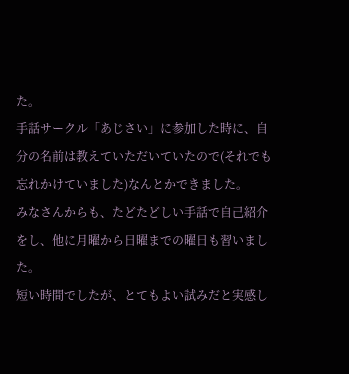た。
手話サークル「あじさい」に参加した時に、自分の名前は教えていただいていたので(それでも忘れかけていました)なんとかできました。
みなさんからも、たどたどしい手話で自己紹介をし、他に月曜から日曜までの曜日も習いました。
短い時間でしたが、とてもよい試みだと実感し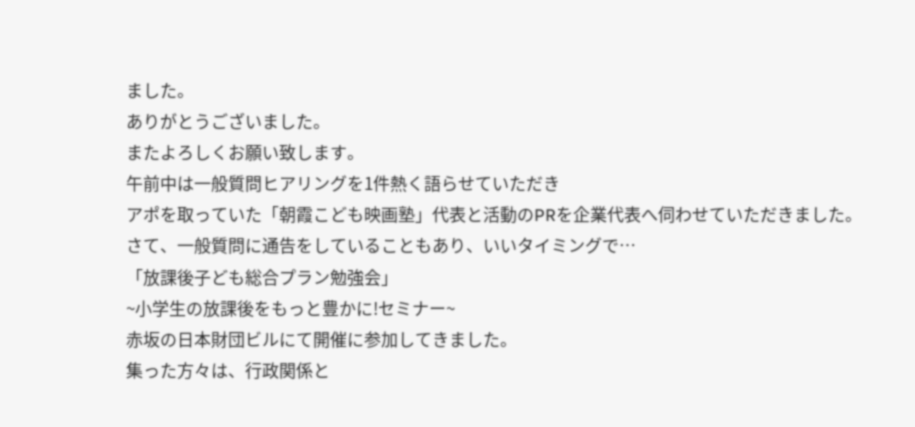ました。
ありがとうございました。
またよろしくお願い致します。
午前中は一般質問ヒアリングを1件熱く語らせていただき
アポを取っていた「朝霞こども映画塾」代表と活動のPRを企業代表へ伺わせていただきました。
さて、一般質問に通告をしていることもあり、いいタイミングで…
「放課後子ども総合プラン勉強会」
~小学生の放課後をもっと豊かに!セミナー~
赤坂の日本財団ビルにて開催に参加してきました。
集った方々は、行政関係と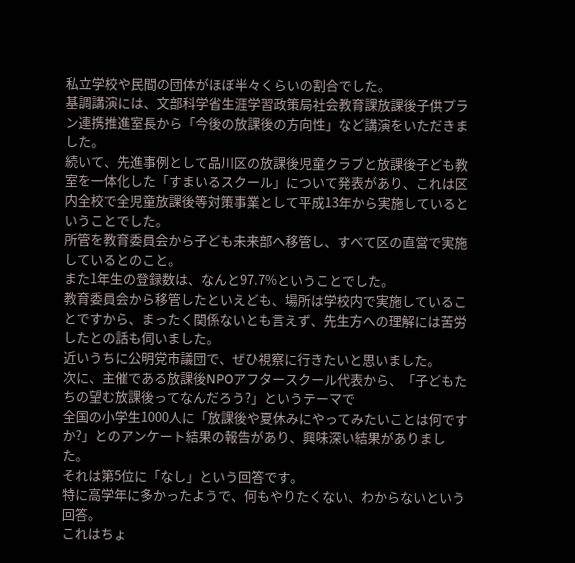私立学校や民間の団体がほぼ半々くらいの割合でした。
基調講演には、文部科学省生涯学習政策局社会教育課放課後子供プラン連携推進室長から「今後の放課後の方向性」など講演をいただきました。
続いて、先進事例として品川区の放課後児童クラブと放課後子ども教室を一体化した「すまいるスクール」について発表があり、これは区内全校で全児童放課後等対策事業として平成13年から実施しているということでした。
所管を教育委員会から子ども未来部へ移管し、すべて区の直営で実施しているとのこと。
また1年生の登録数は、なんと97.7%ということでした。
教育委員会から移管したといえども、場所は学校内で実施していることですから、まったく関係ないとも言えず、先生方への理解には苦労したとの話も伺いました。
近いうちに公明党市議団で、ぜひ視察に行きたいと思いました。
次に、主催である放課後NPOアフタースクール代表から、「子どもたちの望む放課後ってなんだろう?」というテーマで
全国の小学生1000人に「放課後や夏休みにやってみたいことは何ですか?」とのアンケート結果の報告があり、興味深い結果がありました。
それは第5位に「なし」という回答です。
特に高学年に多かったようで、何もやりたくない、わからないという回答。
これはちょ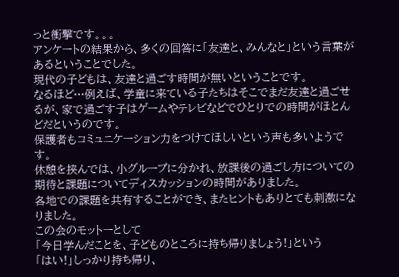っと衝撃です。。。
アンケートの結果から、多くの回答に「友達と、みんなと」という言葉があるということでした。
現代の子どもは、友達と過ごす時間が無いということです。
なるほど…例えば、学童に来ている子たちはそこでまだ友達と過ごせるが、家で過ごす子はゲームやテレビなどでひとりでの時間がほとんどだというのです。
保護者もコミュニケーション力をつけてほしいという声も多いようです。
休憩を挟んでは、小グループに分かれ、放課後の過ごし方についての期待と課題についてディスカッションの時間がありました。
各地での課題を共有することができ、またヒントもありとても刺激になりました。
この会のモットーとして
「今日学んだことを、子どものところに持ち帰りましょう!」という
「はい!」しっかり持ち帰り、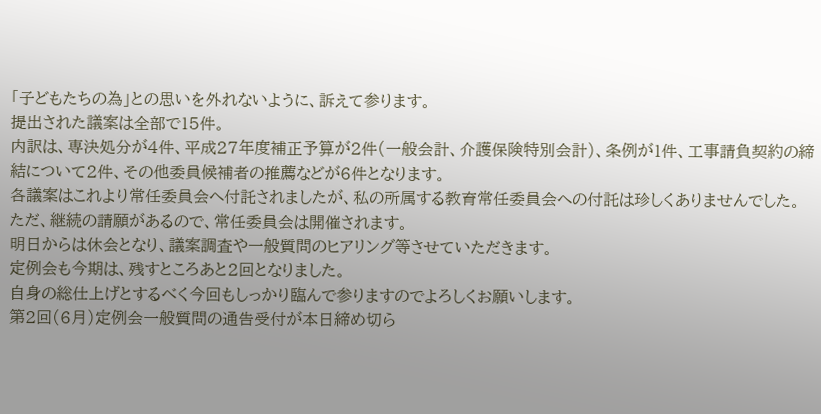「子どもたちの為」との思いを外れないように、訴えて参ります。
提出された議案は全部で15件。
内訳は、専決処分が4件、平成27年度補正予算が2件(一般会計、介護保険特別会計)、条例が1件、工事請負契約の締結について2件、その他委員候補者の推薦などが6件となります。
各議案はこれより常任委員会へ付託されましたが、私の所属する教育常任委員会への付託は珍しくありませんでした。
ただ、継続の請願があるので、常任委員会は開催されます。
明日からは休会となり、議案調査や一般質問のヒアリング等させていただきます。
定例会も今期は、残すところあと2回となりました。
自身の総仕上げとするべく今回もしっかり臨んで参りますのでよろしくお願いします。
第2回(6月)定例会一般質問の通告受付が本日締め切ら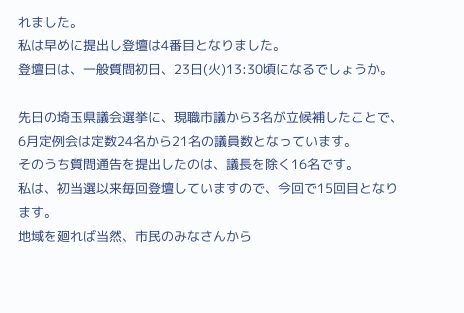れました。
私は早めに提出し登壇は4番目となりました。
登壇日は、一般質問初日、23日(火)13:30頃になるでしょうか。

先日の埼玉県議会選挙に、現職市議から3名が立候補したことで、6月定例会は定数24名から21名の議員数となっています。
そのうち質問通告を提出したのは、議長を除く16名です。
私は、初当選以来毎回登壇していますので、今回で15回目となります。
地域を廻れば当然、市民のみなさんから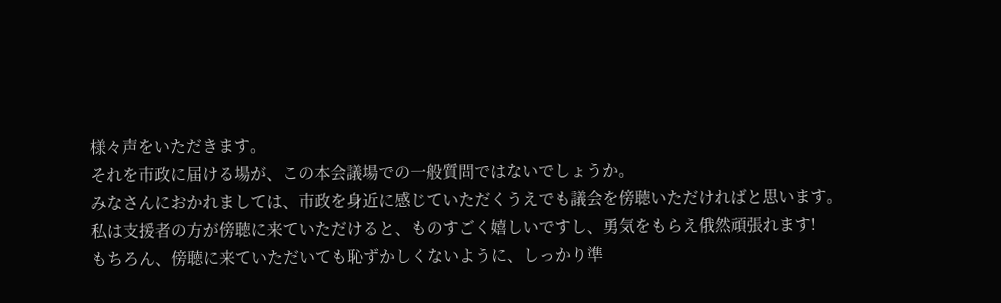様々声をいただきます。
それを市政に届ける場が、この本会議場での一般質問ではないでしょうか。
みなさんにおかれましては、市政を身近に感じていただくうえでも議会を傍聴いただければと思います。
私は支援者の方が傍聴に来ていただけると、ものすごく嬉しいですし、勇気をもらえ俄然頑張れます!
もちろん、傍聴に来ていただいても恥ずかしくないように、しっかり準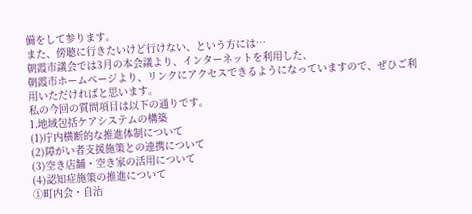備をして参ります。
また、傍聴に行きたいけど行けない、という方には…
朝霞市議会では3月の本会議より、インターネットを利用した、
朝霞市ホームページより、リンクにアクセスできるようになっていますので、ぜひご利用いただければと思います。
私の今回の質問項目は以下の通りです。
1.地域包括ケアシステムの構築
(1)庁内横断的な推進体制について
(2)障がい者支援施策との連携について
(3)空き店舗・空き家の活用について
(4)認知症施策の推進について
①町内会・自治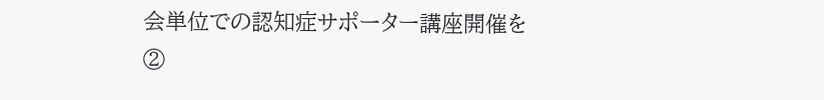会単位での認知症サポーター講座開催を
②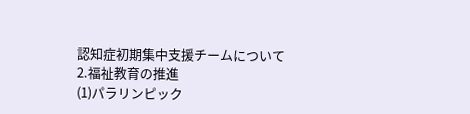認知症初期集中支援チームについて
2.福祉教育の推進
(1)パラリンピック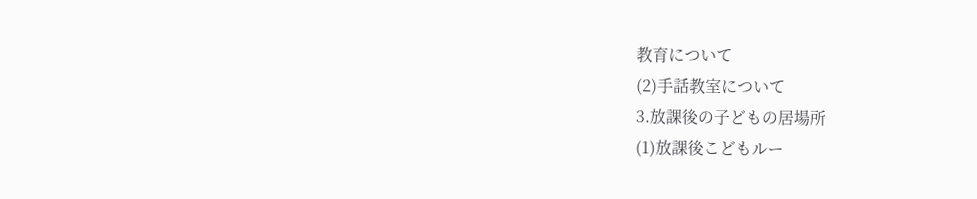教育について
(2)手話教室について
3.放課後の子どもの居場所
(1)放課後こどもルー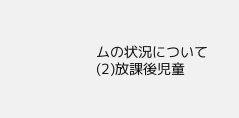ムの状況について
(2)放課後児童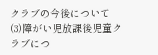クラブの今後について
(3)障がい児放課後児童クラブにつ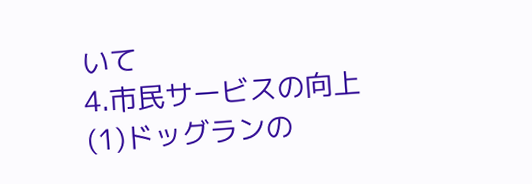いて
4.市民サービスの向上
(1)ドッグランの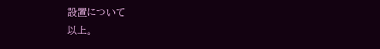設置について
以上。